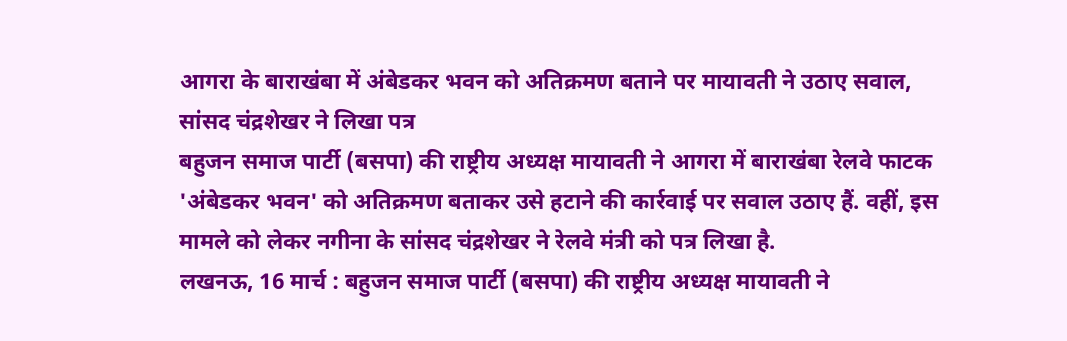आगरा के बाराखंबा में अंबेडकर भवन को अतिक्रमण बताने पर मायावती ने उठाए सवाल, सांसद चंद्रशेखर ने लिखा पत्र
बहुजन समाज पार्टी (बसपा) की राष्ट्रीय अध्यक्ष मायावती ने आगरा में बाराखंबा रेलवे फाटक 'अंबेडकर भवन' को अतिक्रमण बताकर उसे हटाने की कार्रवाई पर सवाल उठाए हैं. वहीं, इस मामले को लेकर नगीना के सांसद चंद्रशेखर ने रेलवे मंत्री को पत्र लिखा है.
लखनऊ, 16 मार्च : बहुजन समाज पार्टी (बसपा) की राष्ट्रीय अध्यक्ष मायावती ने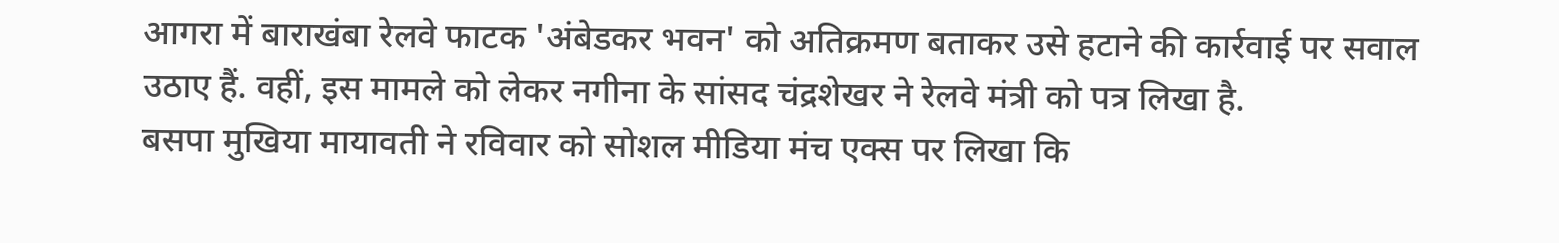आगरा में बाराखंबा रेलवे फाटक 'अंबेडकर भवन' को अतिक्रमण बताकर उसे हटाने की कार्रवाई पर सवाल उठाए हैं. वहीं, इस मामले को लेकर नगीना के सांसद चंद्रशेखर ने रेलवे मंत्री को पत्र लिखा है.
बसपा मुखिया मायावती ने रविवार को सोशल मीडिया मंच एक्स पर लिखा कि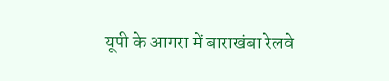यूपी के आगरा में बाराखंबा रेलवे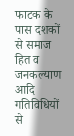फाटक के पास दशकों से समाज हित व जनकल्याण आदि गतिविधियों से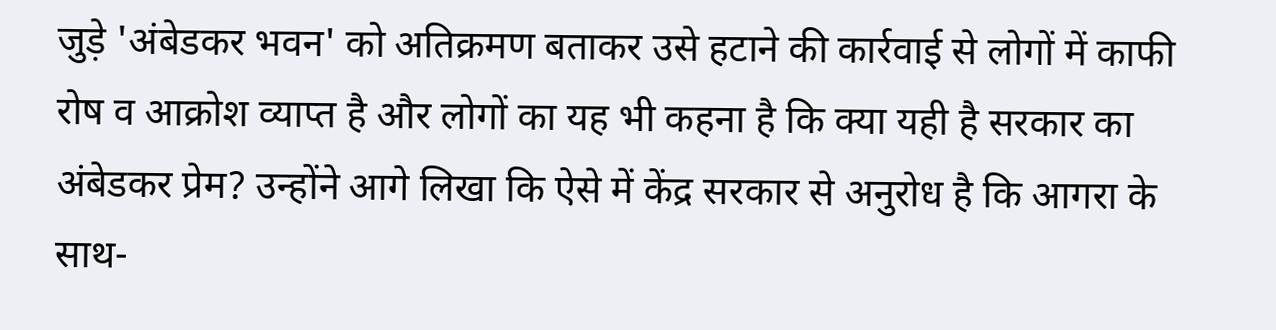जुड़े 'अंबेडकर भवन' को अतिक्रमण बताकर उसे हटाने की कार्रवाई से लोगों में काफी रोष व आक्रोश व्याप्त है और लोगों का यह भी कहना है कि क्या यही है सरकार का अंबेडकर प्रेम? उन्होंने आगे लिखा कि ऐसे में केंद्र सरकार से अनुरोध है कि आगरा के साथ-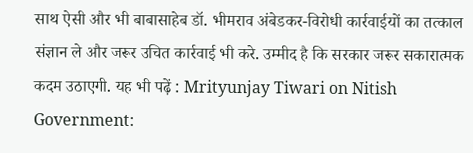साथ ऐसी और भी बाबासाहेब डॉ. भीमराव अंबेडकर-विरोधी कार्रवाईयों का तत्काल संज्ञान ले और जरूर उचित कार्रवाई भी करे. उम्मीद है कि सरकार जरूर सकारात्मक कदम उठाएगी. यह भी पढ़ें : Mrityunjay Tiwari on Nitish Government: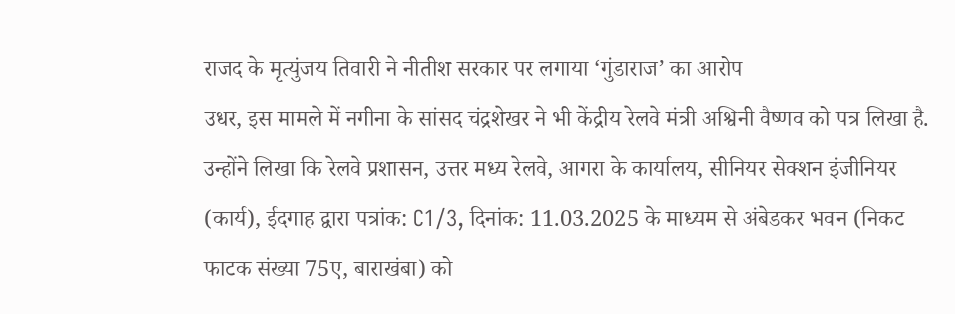राजद के मृत्युंजय तिवारी ने नीतीश सरकार पर लगाया ‘गुंडाराज’ का आरोप
उधर, इस मामले में नगीना के सांसद चंद्रशेखर ने भी केंद्रीय रेलवे मंत्री अश्विनी वैष्णव को पत्र लिखा है. उन्होंने लिखा कि रेलवे प्रशासन, उत्तर मध्य रेलवे, आगरा के कार्यालय, सीनियर सेक्शन इंजीनियर (कार्य), ईदगाह द्वारा पत्रांक: C1/3, दिनांक: 11.03.2025 के माध्यम से अंबेडकर भवन (निकट फाटक संख्या 75ए, बाराखंबा) को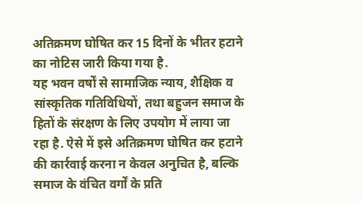अतिक्रमण घोषित कर 15 दिनों के भीतर हटाने का नोटिस जारी किया गया है.
यह भवन वर्षों से सामाजिक न्याय, शैक्षिक व सांस्कृतिक गतिविधियों, तथा बहुजन समाज के हितों के संरक्षण के लिए उपयोग में लाया जा रहा है. ऐसे में इसे अतिक्रमण घोषित कर हटाने की कार्रवाई करना न केवल अनुचित है, बल्कि समाज के वंचित वर्गों के प्रति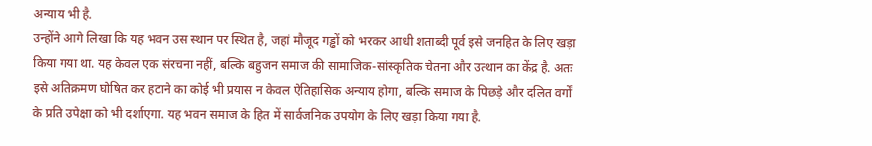अन्याय भी है.
उन्होंने आगे लिखा कि यह भवन उस स्थान पर स्थित है, जहां मौजूद गड्ढों को भरकर आधी शताब्दी पूर्व इसे जनहित के लिए खड़ा किया गया था. यह केवल एक संरचना नहीं, बल्कि बहुजन समाज की सामाजिक-सांस्कृतिक चेतना और उत्थान का केंद्र है. अतः इसे अतिक्रमण घोषित कर हटाने का कोई भी प्रयास न केवल ऐतिहासिक अन्याय होगा, बल्कि समाज के पिछड़े और दलित वर्गों के प्रति उपेक्षा को भी दर्शाएगा. यह भवन समाज के हित में सार्वजनिक उपयोग के लिए खड़ा किया गया है.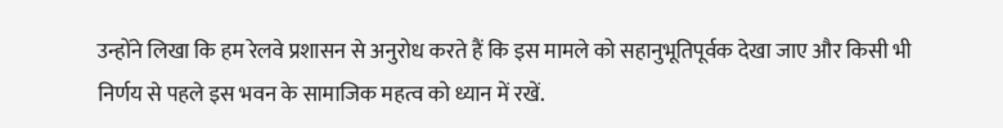उन्होंने लिखा कि हम रेलवे प्रशासन से अनुरोध करते हैं कि इस मामले को सहानुभूतिपूर्वक देखा जाए और किसी भी निर्णय से पहले इस भवन के सामाजिक महत्व को ध्यान में रखें.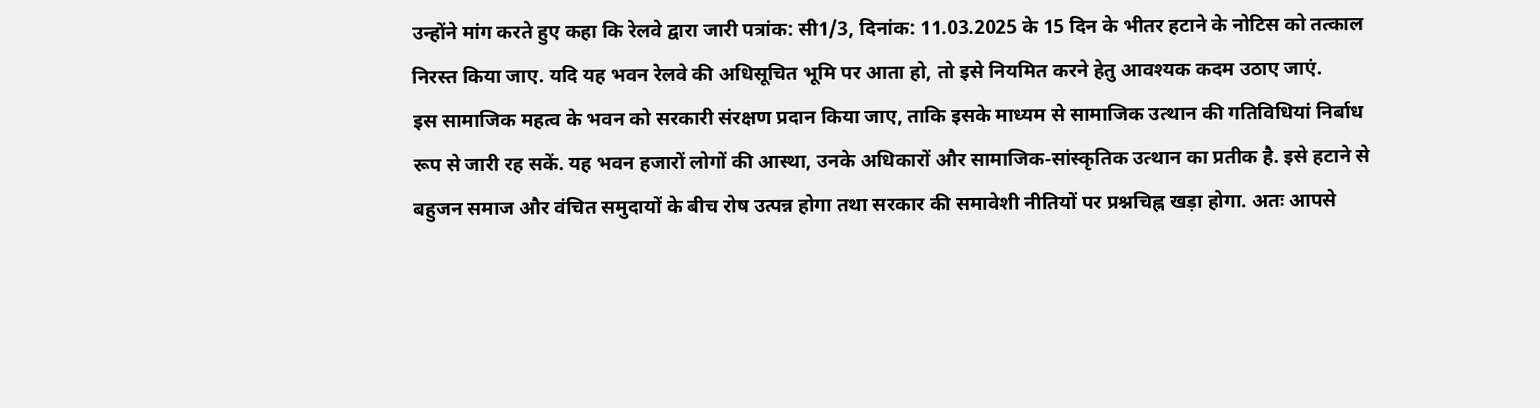उन्होंने मांग करते हुए कहा कि रेलवे द्वारा जारी पत्रांक: सी1/3, दिनांक: 11.03.2025 के 15 दिन के भीतर हटाने के नोटिस को तत्काल निरस्त किया जाए. यदि यह भवन रेलवे की अधिसूचित भूमि पर आता हो, तो इसे नियमित करने हेतु आवश्यक कदम उठाए जाएं.
इस सामाजिक महत्व के भवन को सरकारी संरक्षण प्रदान किया जाए, ताकि इसके माध्यम से सामाजिक उत्थान की गतिविधियां निर्बाध रूप से जारी रह सकें. यह भवन हजारों लोगों की आस्था, उनके अधिकारों और सामाजिक-सांस्कृतिक उत्थान का प्रतीक है. इसे हटाने से बहुजन समाज और वंचित समुदायों के बीच रोष उत्पन्न होगा तथा सरकार की समावेशी नीतियों पर प्रश्नचिह्न खड़ा होगा. अतः आपसे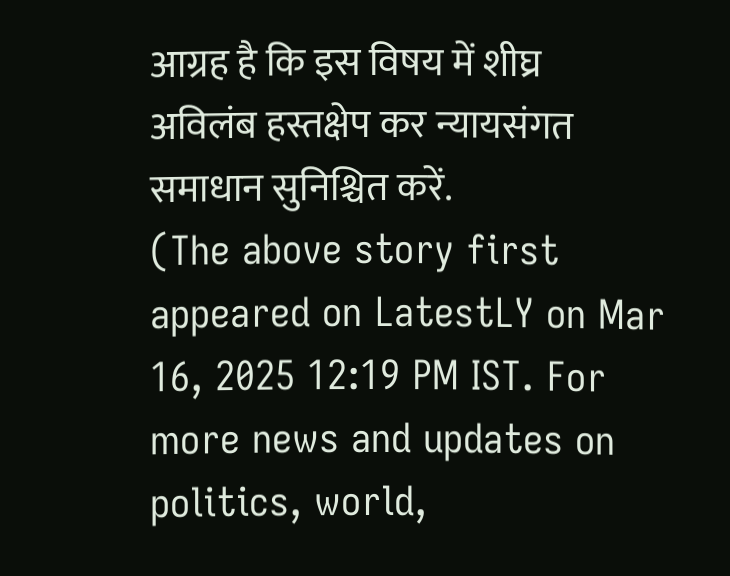आग्रह है कि इस विषय में शीघ्र अविलंब हस्तक्षेप कर न्यायसंगत समाधान सुनिश्चित करें.
(The above story first appeared on LatestLY on Mar 16, 2025 12:19 PM IST. For more news and updates on politics, world,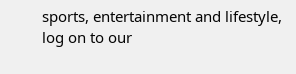sports, entertainment and lifestyle, log on to our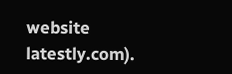website latestly.com).